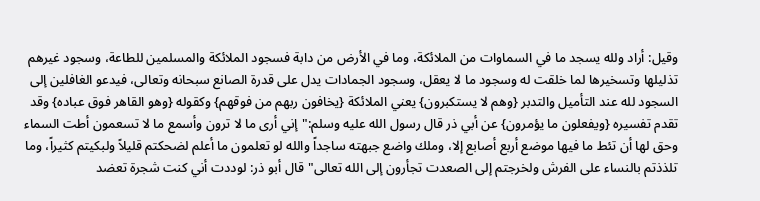وقيل: أراد ولله يسجد ما في السماوات من الملائكة، وما في الأرض من دابة فسجود الملائكة والمسلمين للطاعة، وسجود غيرهم تذليلها وتسخيرها لما خلقت له وسجود ما لا يعقل، وسجود الجمادات يدل على قدرة الصانع سبحانه وتعالى، فيدعو الغافلين إلى السجود لله عند التأميل والتدبر {وهم لا يستكبرون} يعني الملائكة {يخافون ربهم من فوقهم} وكقوله {وهو القاهر فوق عباده} وقد تقدم تفسيره {ويفعلون ما يؤمرون} عن أبي ذر قال رسول الله عليه وسلم:"إني أرى ما لا ترون وأسمع ما لا تسعمون أطت السماء وحق لها أن تئط ما فيها موضع أربع أصابع إلا، وملك واضع جبهته ساجداً والله لو تعلمون ما أعلم لضحكتم قليلاً ولبكيتم كثيراً، وما تلذذتم بالنساء على الفرش ولخرجتم إلى الصعدت تجأرون إلى الله تعالى"قال أبو ذر: لوددت أني كنت شجرة تعضد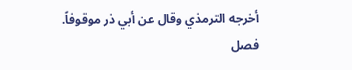أخرجه الترمذي وقال عن أبي ذر موقوفاً.
فصل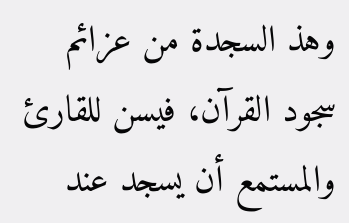وهذ السجدة من عزائم سجود القرآن، فيسن للقارئ والمستمع أن يسجد عند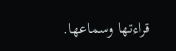قراءتها وسماعها.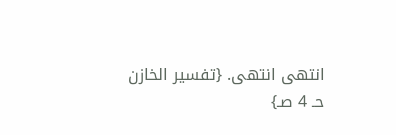انتهى انتهى. {تفسير الخازن حـ 4 صـ}